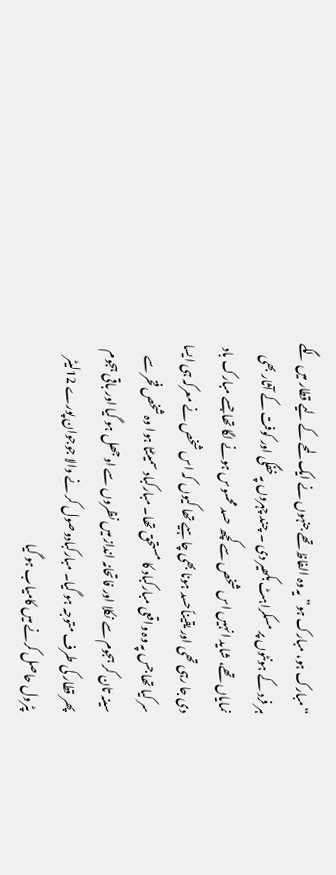“مبارک ہو، مبارک ہو” یہ وہ الفاظ تھے جنہوں نے ایک لمحے کے لیے قطار میں لگے ہر فرد کے ہونٹوں پر مسکراہٹ بکھیر دی ۔ چند چہروں پہ خفگی اور کوفت کے آثار بھی نمایاں تھے، شاید انہیں اس شخص سے کچھ حسد محسوس ہونے لگا تھا جسے مبارک باد دی جا رہی تھی اور یقیناًحسد ہونا بھی چاہیے تھا کیوں کہ اس شخص نے معرکہ ہی ایسا سر کیا تھا جس پہ وہ واقعی مبارکباد کا مستحق تھا۔ مبارکباد سمیٹتا ہوا وہ شخص فخر سے سینہ تان کر ہجوم سے نکلا اور فاتحانہ انداز میں نظروں سے اوجھل ہو گیا اور باقی ہجوم پھر قطار کی طرف متوجہ ہو گیا۔ مبارکبادوصول کر نے والا جوجوان پورے 12لیٹر پٹرول حاصل کرنے میں کامیاب ہو گیا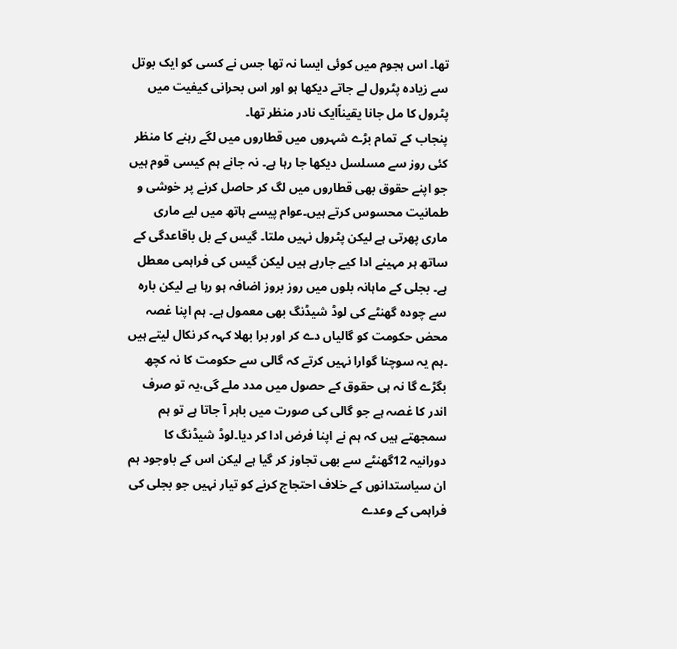تھا۔ اس ہجوم میں کوئی ایسا نہ تھا جس نے کسی کو ایک بوتل سے زیادہ پٹرول لے جاتے دیکھا ہو اور اس بحرانی کیفیت میں پٹرول کا مل جانا یقیناًایک نادر منظر تھا۔
پنجاب کے تمام بڑے شہروں میں قطاروں میں لگے رہنے کا منظر کئی روز سے مسلسل دیکھا جا رہا ہے۔ نہ جانے ہم کیسی قوم ہیں جو اپنے حقوق بھی قطاروں میں لگ کر حاصل کرنے پر خوشی و طمانیت محسوس کرتے ہیں۔عوام پیسے ہاتھ میں لیے ماری ماری پھرتی ہے لیکن پٹرول نہیں ملتا۔ گیس کے بل باقاعدگی کے ساتھ ہر مہینے ادا کیے جارہے ہیں لیکن گیس کی فراہمی معطل ہے۔ بجلی کے ماہانہ بلوں میں روز بروز اضافہ ہو رہا ہے لیکن بارہ سے چودہ گھنٹے کی لوڈ شیڈنگ بھی معمول ہے۔ ہم اپنا غصہ محض حکومت کو گالیاں دے کر اور برا بھلا کہہ کر نکال لیتے ہیں ۔ہم یہ سوچنا گوارا نہیں کرتے کہ گالی سے حکومت کا نہ کچھ بگڑے گا نہ ہی حقوق کے حصول میں مدد ملے گی،یہ تو صرف اندر کا غصہ ہے جو گالی کی صورت میں باہر آ جاتا ہے تو ہم سمجھتے ہیں کہ ہم نے اپنا فرض ادا کر دیا۔لوڈ شیڈنگ کا دورانیہ 12گھنٹے سے بھی تجاوز کر گیا ہے لیکن اس کے باوجود ہم ان سیاستدانوں کے خلاف احتجاج کرنے کو تیار نہیں جو بجلی کی فراہمی کے وعدے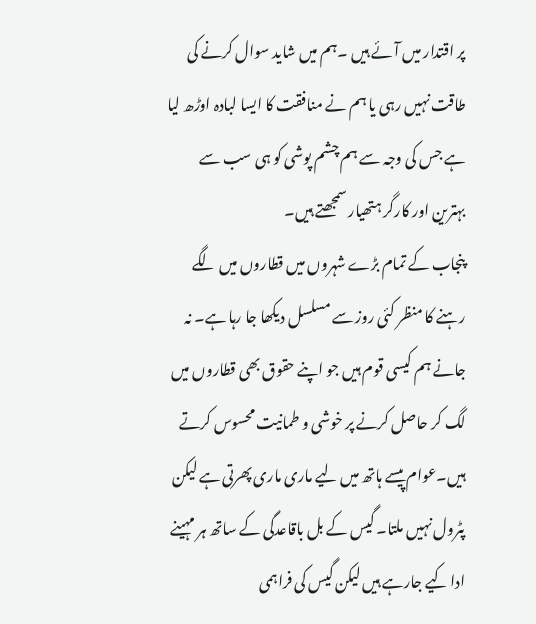پر اقتدار میں آئے ہیں ۔ہم میں شاید سوال کرنے کی طاقت نہیں رہی یا ہم نے منافقت کا ایسا لبادہ اوڑھ لیا ہے جس کی وجہ سے ہم چشم پوشی کو ہی سب سے بہترین اور کارگر ہتھیار سمجھتے ہیں۔
پنجاب کے تمام بڑے شہروں میں قطاروں میں لگے رہنے کا منظر کئی روز سے مسلسل دیکھا جا رہا ہے۔ نہ جانے ہم کیسی قوم ہیں جو اپنے حقوق بھی قطاروں میں لگ کر حاصل کرنے پر خوشی و طمانیت محسوس کرتے ہیں۔عوام پیسے ہاتھ میں لیے ماری ماری پھرتی ہے لیکن پٹرول نہیں ملتا۔ گیس کے بل باقاعدگی کے ساتھ ہر مہینے ادا کیے جارہے ہیں لیکن گیس کی فراہمی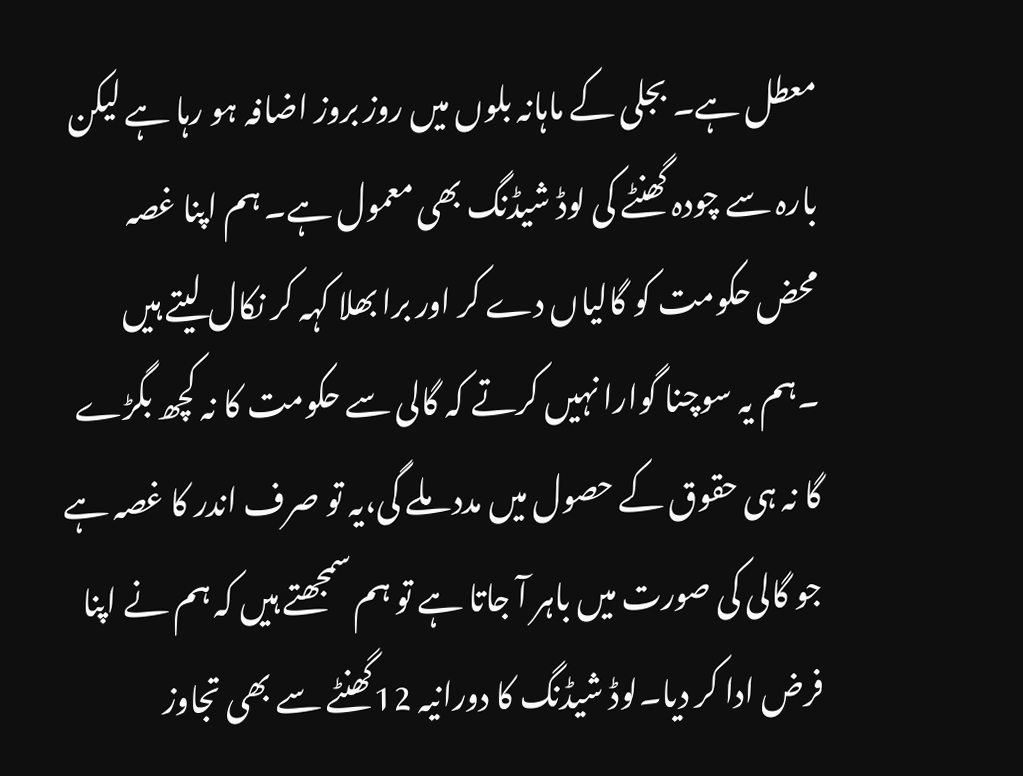معطل ہے۔ بجلی کے ماہانہ بلوں میں روز بروز اضافہ ہو رہا ہے لیکن بارہ سے چودہ گھنٹے کی لوڈ شیڈنگ بھی معمول ہے۔ ہم اپنا غصہ محض حکومت کو گالیاں دے کر اور برا بھلا کہہ کر نکال لیتے ہیں ۔ہم یہ سوچنا گوارا نہیں کرتے کہ گالی سے حکومت کا نہ کچھ بگڑے گا نہ ہی حقوق کے حصول میں مدد ملے گی،یہ تو صرف اندر کا غصہ ہے جو گالی کی صورت میں باہر آ جاتا ہے تو ہم سمجھتے ہیں کہ ہم نے اپنا فرض ادا کر دیا۔لوڈ شیڈنگ کا دورانیہ 12گھنٹے سے بھی تجاوز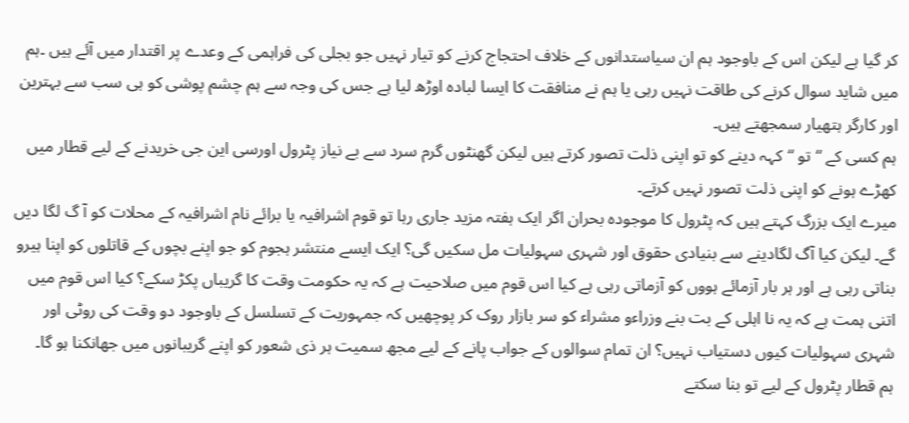کر گیا ہے لیکن اس کے باوجود ہم ان سیاستدانوں کے خلاف احتجاج کرنے کو تیار نہیں جو بجلی کی فراہمی کے وعدے پر اقتدار میں آئے ہیں ۔ہم میں شاید سوال کرنے کی طاقت نہیں رہی یا ہم نے منافقت کا ایسا لبادہ اوڑھ لیا ہے جس کی وجہ سے ہم چشم پوشی کو ہی سب سے بہترین اور کارگر ہتھیار سمجھتے ہیں۔
ہم کسی کے “تو “کہہ دینے کو تو اپنی ذلت تصور کرتے ہیں لیکن گھنٹوں گرم سرد سے بے نیاز پٹرول اورسی این جی خریدنے کے لیے قطار میں کھڑے ہونے کو اپنی ذلت تصور نہیں کرتے۔
میرے ایک بزرگ کہتے ہیں کہ پٹرول کا موجودہ بحران اگر ایک ہفتہ مزید جاری رہا تو قوم اشرافیہ یا برائے نام اشرافیہ کے محلات کو آ گ لگا دیں گے۔ لیکن کیا آگ لگادینے سے بنیادی حقوق اور شہری سہولیات مل سکیں گی؟ ایک ایسے منتشر ہجوم کو جو اپنے بچوں کے قاتلوں کو اپنا ہیرو بناتی رہی ہے اور ہر بار آزمائے ہووں کو آزماتی رہی ہے کیا اس قوم میں صلاحیت ہے کہ یہ حکومت وقت کا گریباں پکڑ سکے؟ کیا اس قوم میں اتنی ہمت ہے کہ یہ نا اہلی کے بت بنے وزراءو مشراء کو سر بازار روک کر پوچھیں کہ جمہوریت کے تسلسل کے باوجود دو وقت کی روٹی اور شہری سہولیات کیوں دستیاب نہیں؟ ان تمام سوالوں کے جواب پانے کے لیے مجھ سمیت ہر ذی شعور کو اپنے گریبانوں میں جھانکنا ہو گا۔
ہم قطار پٹرول کے لیے تو بنا سکتے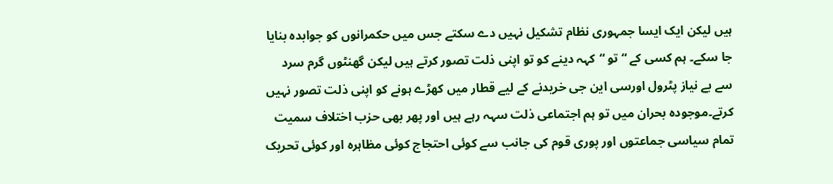ہیں لیکن ایک ایسا جمہوری نظام تشکیل نہیں دے سکتے جس میں حکمرانوں کو جوابدہ بنایا جا سکے۔ ہم کسی کے “تو “کہہ دینے کو تو اپنی ذلت تصور کرتے ہیں لیکن گھنٹوں گرم سرد سے بے نیاز پٹرول اورسی این جی خریدنے کے لیے قطار میں کھڑے ہونے کو اپنی ذلت تصور نہیں کرتے۔موجودہ بحران میں تو ہم اجتماعی ذلت سہہ رہے ہیں اور پھر بھی حزب اختلاف سمیت تمام سیاسی جماعتوں اور پوری قوم کی جانب سے کوئی احتجاج کوئی مظاہرہ اور کوئی تحریک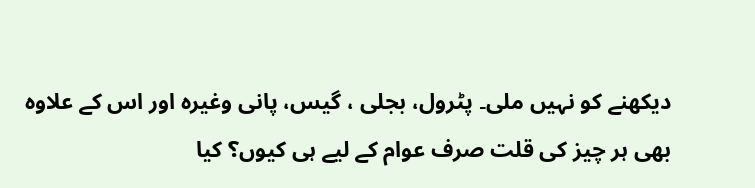دیکھنے کو نہیں ملی۔ پٹرول، بجلی ، گیس، پانی وغیرہ اور اس کے علاوہ بھی ہر چیز کی قلت صرف عوام کے لیے ہی کیوں؟ کیا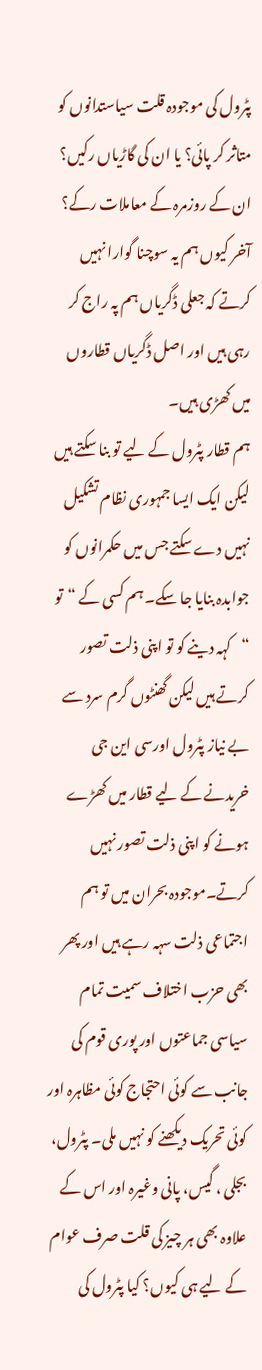پٹرول کی موجودہ قلت سیاستدانوں کو متاثر کر پائی؟ یا ان کی گاڑیاں رکیں؟ ان کے روزمرہ کے معاملات رکے؟ آخر کیوں ہم یہ سوچنا گوارا نہیں کرتے کہ جعلی ڈگریاں ہم پہ راج کر رہی ہیں اور اصل ڈگریاں قطاروں میں کھڑی ہیں۔
ہم قطار پٹرول کے لیے تو بنا سکتے ہیں لیکن ایک ایسا جمہوری نظام تشکیل نہیں دے سکتے جس میں حکمرانوں کو جوابدہ بنایا جا سکے۔ ہم کسی کے “تو “کہہ دینے کو تو اپنی ذلت تصور کرتے ہیں لیکن گھنٹوں گرم سرد سے بے نیاز پٹرول اورسی این جی خریدنے کے لیے قطار میں کھڑے ہونے کو اپنی ذلت تصور نہیں کرتے۔موجودہ بحران میں تو ہم اجتماعی ذلت سہہ رہے ہیں اور پھر بھی حزب اختلاف سمیت تمام سیاسی جماعتوں اور پوری قوم کی جانب سے کوئی احتجاج کوئی مظاہرہ اور کوئی تحریک دیکھنے کو نہیں ملی۔ پٹرول، بجلی ، گیس، پانی وغیرہ اور اس کے علاوہ بھی ہر چیز کی قلت صرف عوام کے لیے ہی کیوں؟ کیا پٹرول کی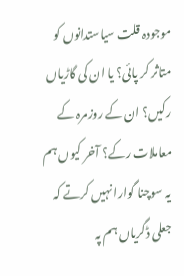موجودہ قلت سیاستدانوں کو متاثر کر پائی؟ یا ان کی گاڑیاں رکیں؟ ان کے روزمرہ کے معاملات رکے؟ آخر کیوں ہم یہ سوچنا گوارا نہیں کرتے کہ جعلی ڈگریاں ہم پہ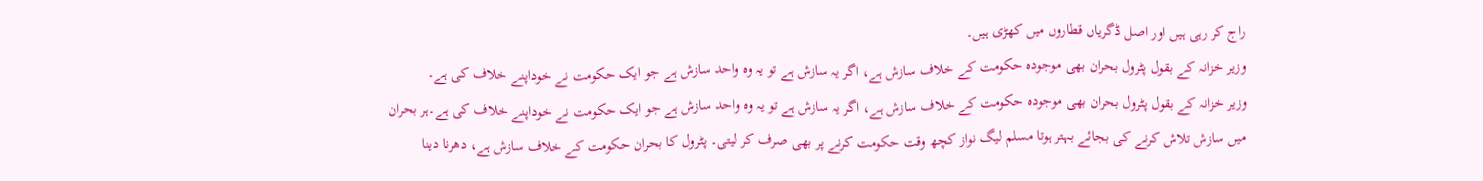راج کر رہی ہیں اور اصل ڈگریاں قطاروں میں کھڑی ہیں۔
وزیر خزانہ کے بقول پٹرول بحران بھی موجودہ حکومت کے خلاف سازش ہے، اگر یہ سازش ہے تو یہ وہ واحد سازش ہے جو ایک حکومت نے خوداپنے خلاف کی ہے۔
وزیر خزانہ کے بقول پٹرول بحران بھی موجودہ حکومت کے خلاف سازش ہے، اگر یہ سازش ہے تو یہ وہ واحد سازش ہے جو ایک حکومت نے خوداپنے خلاف کی ہے۔ہر بحران میں سازش تلاش کرنے کی بجائے بہتر ہوتا مسلم لیگ نواز کچھ وقت حکومت کرنے پر بھی صرف کر لیتی۔ پٹرول کا بحران حکومت کے خلاف سازش ہے، دھرنا دینا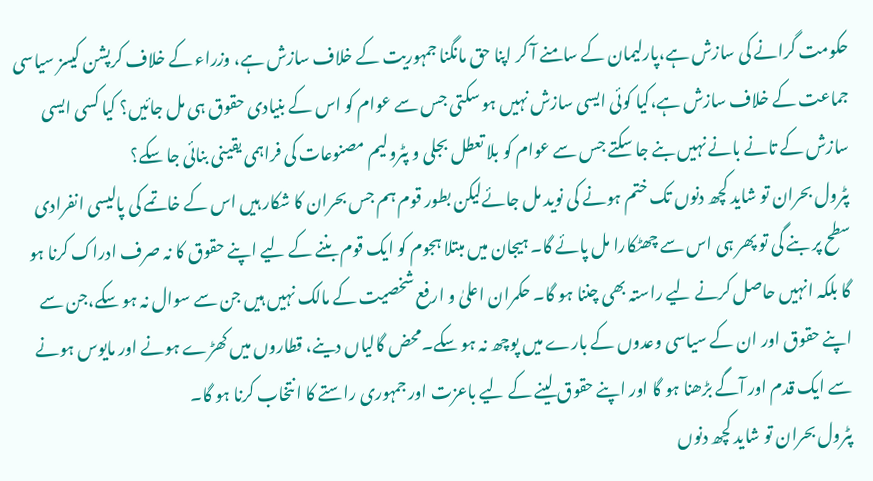حکومت گرانے کی سازش ہے،پارلیمان کے سامنے آ کر اپنا حق مانگنا جمہوریت کے خلاف سازش ہے، وزراء کے خلاف کرپشن کیسز سیاسی جماعت کے خلاف سازش ہے،کیا کوئی ایسی سازش نہیں ہو سکتی جس سے عوام کو اس کے بنیادی حقوق ہی مل جائیں؟ کیا کسی ایسی سازش کے تانے بانے نہیں بنے جا سکتے جس سے عوام کو بلا تعطل بجلی و پٹرولیم مصنوعات کی فراہمی یقینی بنائی جا سکے؟
پٹرول بحران تو شاید کچھ دنوں تک ختم ہونے کی نوید مل جائےلیکن بطور قوم ہم جس بحران کا شکار ہیں اس کے خاتمے کی پالیسی انفرادی سطح پر بنے گی تو پھر ہی اس سے چھٹکارا مل پائے گا۔ ہیجان میں مبتلا ہجوم کو ایک قوم بننے کے لیے اپنے حقوق کا نہ صرف ادراک کرنا ہو گا بلکہ انہیں حاصل کرنے لیے راستہ بھی چننا ہو گا۔ حکمران اعلیٰ و ارفع شخصیت کے مالک نہیں ہیں جن سے سوال نہ ہو سکے،جن سے اپنے حقوق اور ان کے سیاسی وعدوں کے بارے میں پوچھ نہ ہو سکے۔محض گالیاں دینے، قطاروں میں کھڑے ہونے اور مایوس ہونے سے ایک قدم اور آگے بڑھنا ہو گا اور اپنے حقوق لینے کے لیے باعزت اور جمہوری راستے کا انتخاب کرنا ہو گا۔
پٹرول بحران تو شاید کچھ دنوں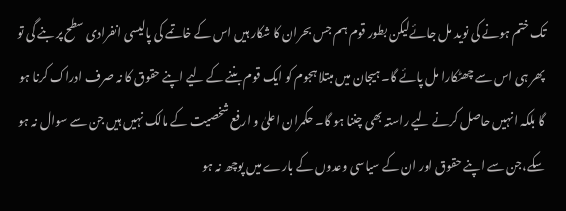تک ختم ہونے کی نوید مل جائےلیکن بطور قوم ہم جس بحران کا شکار ہیں اس کے خاتمے کی پالیسی انفرادی سطح پر بنے گی تو پھر ہی اس سے چھٹکارا مل پائے گا۔ ہیجان میں مبتلا ہجوم کو ایک قوم بننے کے لیے اپنے حقوق کا نہ صرف ادراک کرنا ہو گا بلکہ انہیں حاصل کرنے لیے راستہ بھی چننا ہو گا۔ حکمران اعلیٰ و ارفع شخصیت کے مالک نہیں ہیں جن سے سوال نہ ہو سکے،جن سے اپنے حقوق اور ان کے سیاسی وعدوں کے بارے میں پوچھ نہ ہو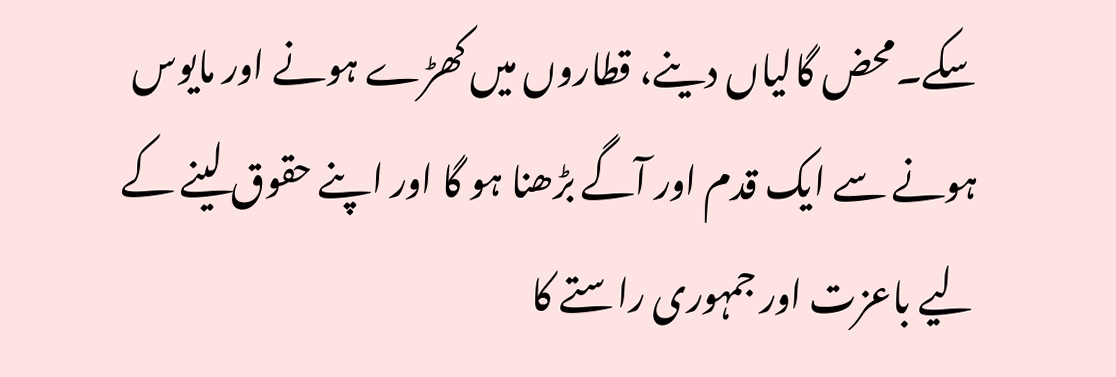سکے۔محض گالیاں دینے، قطاروں میں کھڑے ہونے اور مایوس ہونے سے ایک قدم اور آگے بڑھنا ہو گا اور اپنے حقوق لینے کے لیے باعزت اور جمہوری راستے کا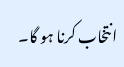انتخاب کرنا ہو گا۔